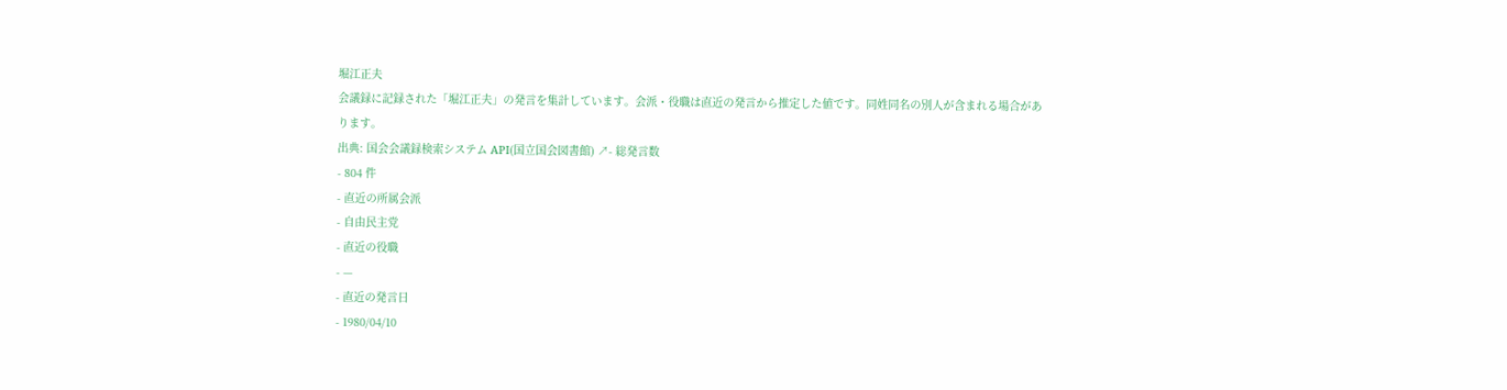堀江正夫
会議録に記録された「堀江正夫」の発言を集計しています。会派・役職は直近の発言から推定した値です。同姓同名の別人が含まれる場合があります。
出典: 国会会議録検索システム API(国立国会図書館) ↗- 総発言数
- 804 件
- 直近の所属会派
- 自由民主党
- 直近の役職
- —
- 直近の発言日
- 1980/04/10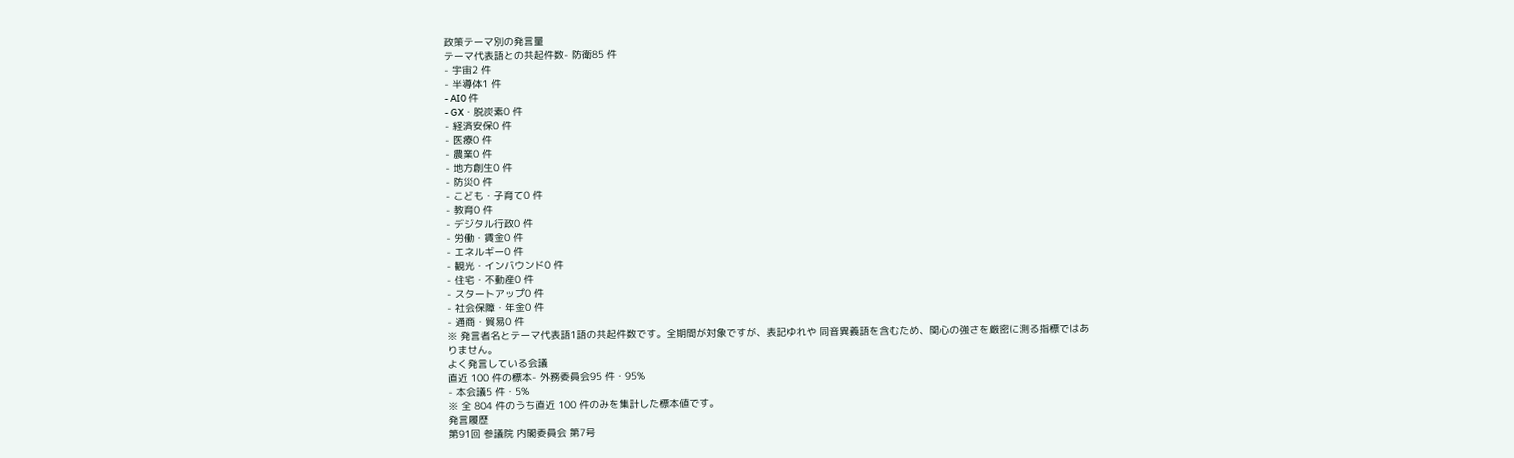政策テーマ別の発言量
テーマ代表語との共起件数- 防衛85 件
- 宇宙2 件
- 半導体1 件
- AI0 件
- GX・脱炭素0 件
- 経済安保0 件
- 医療0 件
- 農業0 件
- 地方創生0 件
- 防災0 件
- こども・子育て0 件
- 教育0 件
- デジタル行政0 件
- 労働・賃金0 件
- エネルギー0 件
- 観光・インバウンド0 件
- 住宅・不動産0 件
- スタートアップ0 件
- 社会保障・年金0 件
- 通商・貿易0 件
※ 発言者名とテーマ代表語1語の共起件数です。全期間が対象ですが、表記ゆれや 同音異義語を含むため、関心の強さを厳密に測る指標ではありません。
よく発言している会議
直近 100 件の標本- 外務委員会95 件・95%
- 本会議5 件・5%
※ 全 804 件のうち直近 100 件のみを集計した標本値です。
発言履歴
第91回 参議院 内閣委員会 第7号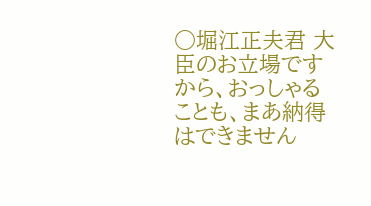○堀江正夫君 大臣のお立場ですから、おっしゃることも、まあ納得はできません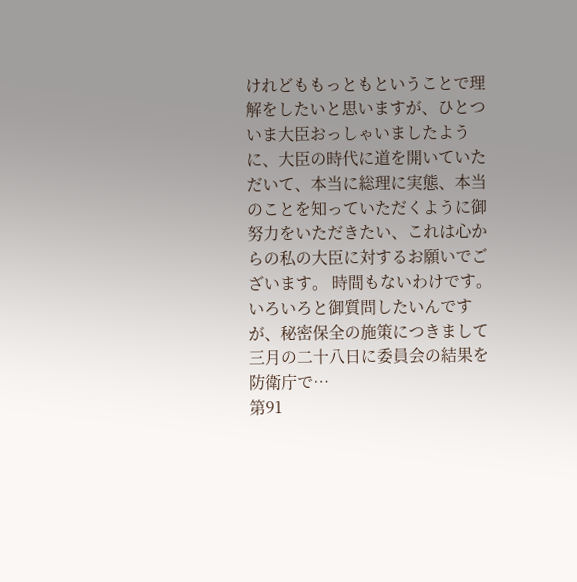けれどももっともということで理解をしたいと思いますが、ひとついま大臣おっしゃいましたように、大臣の時代に道を開いていただいて、本当に総理に実態、本当のことを知っていただくように御努力をいただきたい、これは心からの私の大臣に対するお願いでございます。 時間もないわけです。いろいろと御質問したいんですが、秘密保全の施策につきまして三月の二十八日に委員会の結果を防衛庁で…
第91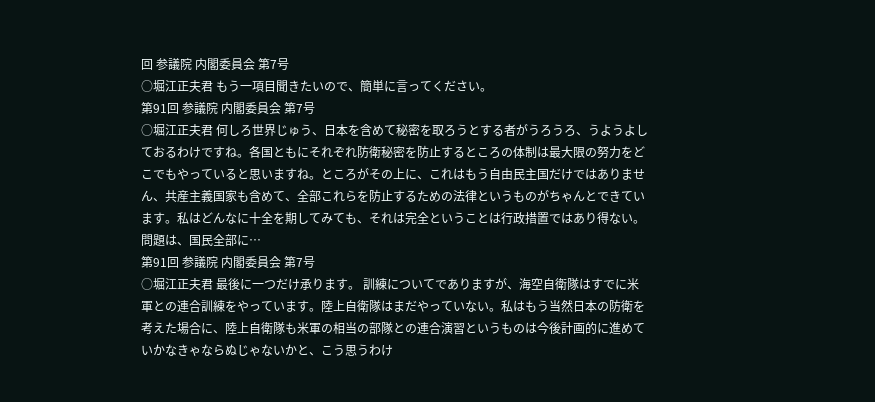回 参議院 内閣委員会 第7号
○堀江正夫君 もう一項目聞きたいので、簡単に言ってください。
第91回 参議院 内閣委員会 第7号
○堀江正夫君 何しろ世界じゅう、日本を含めて秘密を取ろうとする者がうろうろ、うようよしておるわけですね。各国ともにそれぞれ防衛秘密を防止するところの体制は最大限の努力をどこでもやっていると思いますね。ところがその上に、これはもう自由民主国だけではありません、共産主義国家も含めて、全部これらを防止するための法律というものがちゃんとできています。私はどんなに十全を期してみても、それは完全ということは行政措置ではあり得ない。問題は、国民全部に…
第91回 参議院 内閣委員会 第7号
○堀江正夫君 最後に一つだけ承ります。 訓練についてでありますが、海空自衛隊はすでに米軍との連合訓練をやっています。陸上自衛隊はまだやっていない。私はもう当然日本の防衛を考えた場合に、陸上自衛隊も米軍の相当の部隊との連合演習というものは今後計画的に進めていかなきゃならぬじゃないかと、こう思うわけ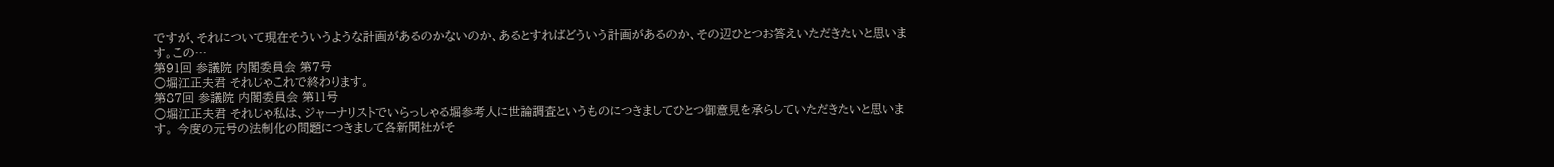ですが、それについて現在そういうような計画があるのかないのか、あるとすればどういう計画があるのか、その辺ひとつお答えいただきたいと思います。この…
第91回 参議院 内閣委員会 第7号
○堀江正夫君 それじゃこれで終わります。
第87回 参議院 内閣委員会 第11号
○堀江正夫君 それじゃ私は、ジャーナリストでいらっしゃる堀参考人に世論調査というものにつきましてひとつ御意見を承らしていただきたいと思います。 今度の元号の法制化の問題につきまして各新聞社がそ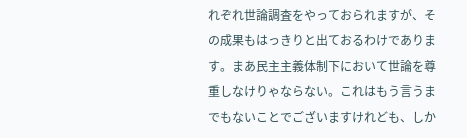れぞれ世論調査をやっておられますが、その成果もはっきりと出ておるわけであります。まあ民主主義体制下において世論を尊重しなけりゃならない。これはもう言うまでもないことでございますけれども、しか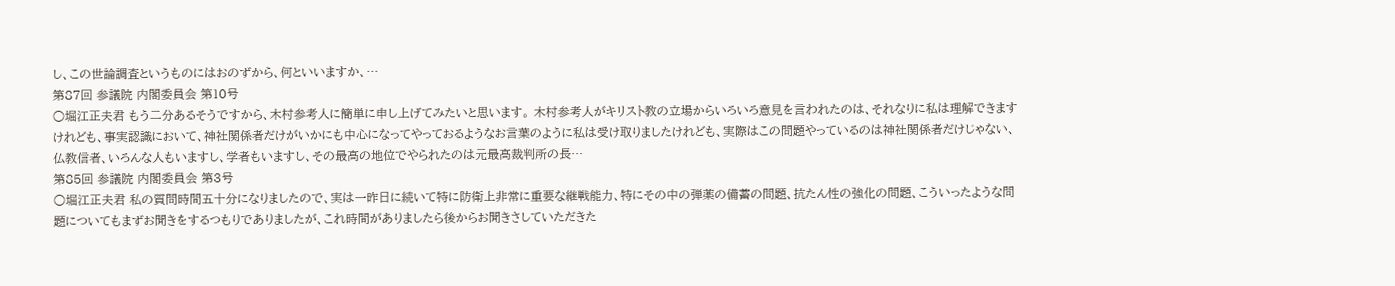し、この世論調査というものにはおのずから、何といいますか、…
第87回 参議院 内閣委員会 第10号
○堀江正夫君 もう二分あるそうですから、木村参考人に簡単に申し上げてみたいと思います。 木村参考人がキリスト教の立場からいろいろ意見を言われたのは、それなりに私は理解できますけれども、事実認識において、神社関係者だけがいかにも中心になってやっておるようなお言葉のように私は受け取りましたけれども、実際はこの問題やっているのは神社関係者だけじゃない、仏教信者、いろんな人もいますし、学者もいますし、その最高の地位でやられたのは元最高裁判所の長…
第85回 参議院 内閣委員会 第3号
○堀江正夫君 私の質問時間五十分になりましたので、実は一昨日に続いて特に防衛上非常に重要な継戦能力、特にその中の弾薬の備蓄の問題、抗たん性の強化の問題、こういったような問題についてもまずお聞きをするつもりでありましたが、これ時間がありましたら後からお聞きさしていただきた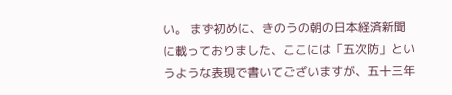い。 まず初めに、きのうの朝の日本経済新聞に載っておりました、ここには「五次防」というような表現で書いてございますが、五十三年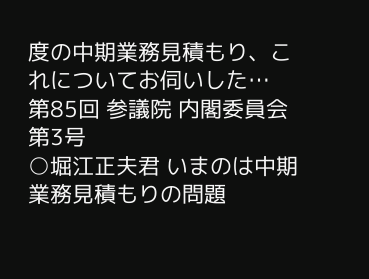度の中期業務見積もり、これについてお伺いした…
第85回 参議院 内閣委員会 第3号
○堀江正夫君 いまのは中期業務見積もりの問題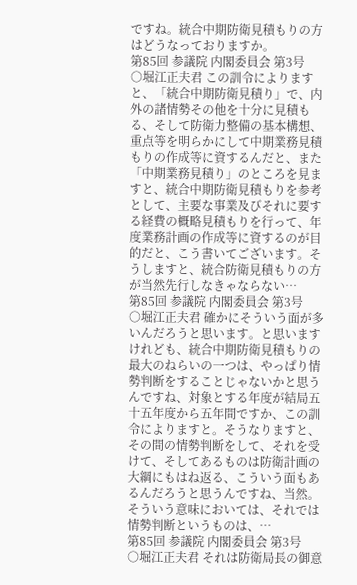ですね。統合中期防衛見積もりの方はどうなっておりますか。
第85回 参議院 内閣委員会 第3号
○堀江正夫君 この訓令によりますと、「統合中期防衛見積り」で、内外の諸情勢その他を十分に見積もる、そして防衛力整備の基本構想、重点等を明らかにして中期業務見積もりの作成等に資するんだと、また「中期業務見積り」のところを見ますと、統合中期防衛見積もりを参考として、主要な事業及びそれに要する経費の概略見積もりを行って、年度業務計画の作成等に資するのが目的だと、こう書いてございます。そうしますと、統合防衛見積もりの方が当然先行しなきゃならない…
第85回 参議院 内閣委員会 第3号
○堀江正夫君 確かにそういう面が多いんだろうと思います。と思いますけれども、統合中期防衛見積もりの最大のねらいの一つは、やっぱり情勢判断をすることじゃないかと思うんですね、対象とする年度が結局五十五年度から五年間ですか、この訓令によりますと。そうなりますと、その間の情勢判断をして、それを受けて、そしてあるものは防衛計画の大綱にもはね返る、こういう面もあるんだろうと思うんですね、当然。そういう意味においては、それでは情勢判断というものは、…
第85回 参議院 内閣委員会 第3号
○堀江正夫君 それは防衛局長の御意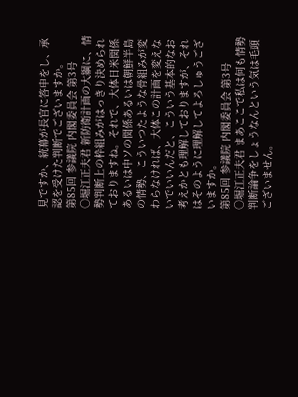見ですか、統幕が長官に答申をし、承認を受けた判断でございますか。
第85回 参議院 内閣委員会 第3号
○堀江正夫君 新防衛計画の大綱に、情勢判断上の枠組みがはっきり決められておりますね。それで、大体日米関係あるいは中ソの関係あるいは朝鮮半島の情勢、こういつたような骨組みが変わらなければ、大体この計画を変えないでいいんだと、こういう基本的なお考えかとも理解しておりますが、それはそのように理解してよろしゅうございますか。
第85回 参議院 内閣委員会 第3号
○堀江正夫君 まあここで私は何も情勢判断論争をしょうなんという気は毛頭ございません。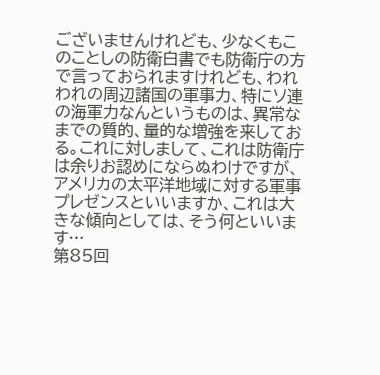ございませんけれども、少なくもこのことしの防衛白書でも防衛庁の方で言っておられますけれども、われわれの周辺諸国の軍事力、特にソ連の海軍力なんというものは、異常なまでの質的、量的な増強を来しておる。これに対しまして、これは防衛庁は余りお認めにならぬわけですが、アメリカの太平洋地域に対する軍事プレゼンスといいますか、これは大きな傾向としては、そう何といいます…
第85回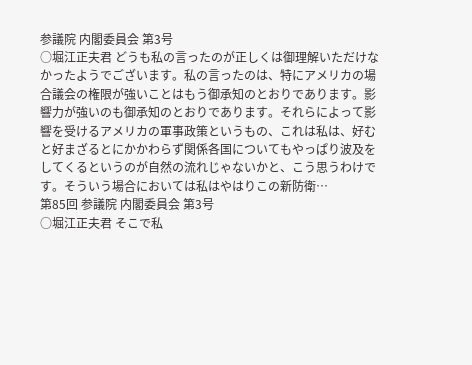参議院 内閣委員会 第3号
○堀江正夫君 どうも私の言ったのが正しくは御理解いただけなかったようでございます。私の言ったのは、特にアメリカの場合議会の権限が強いことはもう御承知のとおりであります。影響力が強いのも御承知のとおりであります。それらによって影響を受けるアメリカの軍事政策というもの、これは私は、好むと好まざるとにかかわらず関係各国についてもやっぱり波及をしてくるというのが自然の流れじゃないかと、こう思うわけです。そういう場合においては私はやはりこの新防衛…
第85回 参議院 内閣委員会 第3号
○堀江正夫君 そこで私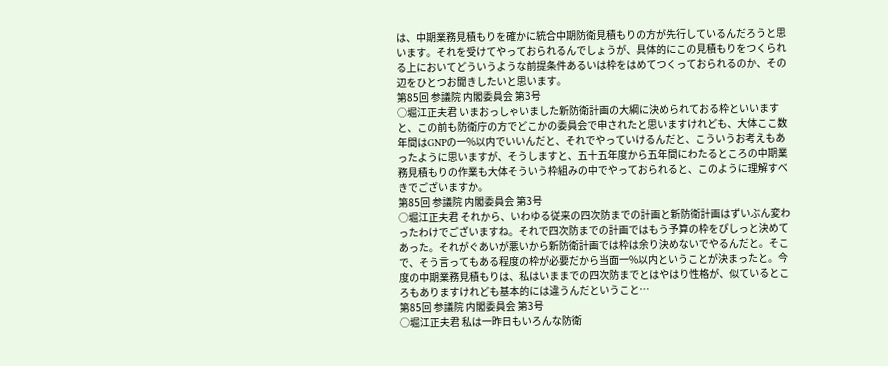は、中期業務見積もりを確かに統合中期防衛見積もりの方が先行しているんだろうと思います。それを受けてやっておられるんでしょうが、具体的にこの見積もりをつくられる上においてどういうような前提条件あるいは枠をはめてつくっておられるのか、その辺をひとつお聞きしたいと思います。
第85回 参議院 内閣委員会 第3号
○堀江正夫君 いまおっしゃいました新防衛計画の大綱に決められておる枠といいますと、この前も防衛庁の方でどこかの委員会で申されたと思いますけれども、大体ここ数年間はGNPの一%以内でいいんだと、それでやっていけるんだと、こういうお考えもあったように思いますが、そうしますと、五十五年度から五年間にわたるところの中期業務見積もりの作業も大体そういう枠組みの中でやっておられると、このように理解すべきでございますか。
第85回 参議院 内閣委員会 第3号
○堀江正夫君 それから、いわゆる従来の四次防までの計画と新防衛計画はずいぶん変わったわけでございますね。それで四次防までの計画ではもう予算の枠をぴしっと決めてあった。それがぐあいが悪いから新防衛計画では枠は余り決めないでやるんだと。そこで、そう言ってもある程度の枠が必要だから当面一%以内ということが決まったと。今度の中期業務見積もりは、私はいままでの四次防までとはやはり性格が、似ているところもありますけれども基本的には違うんだということ…
第85回 参議院 内閣委員会 第3号
○堀江正夫君 私は一昨日もいろんな防衛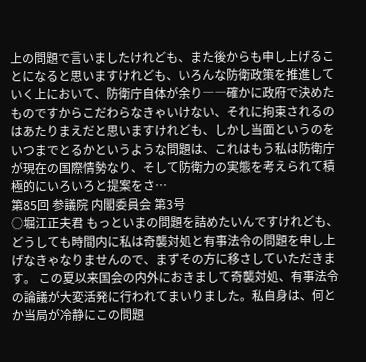上の問題で言いましたけれども、また後からも申し上げることになると思いますけれども、いろんな防衛政策を推進していく上において、防衛庁自体が余り――確かに政府で決めたものですからこだわらなきゃいけない、それに拘束されるのはあたりまえだと思いますけれども、しかし当面というのをいつまでとるかというような問題は、これはもう私は防衛庁が現在の国際情勢なり、そして防衛力の実態を考えられて積極的にいろいろと提案をさ…
第85回 参議院 内閣委員会 第3号
○堀江正夫君 もっといまの問題を詰めたいんですけれども、どうしても時間内に私は奇襲対処と有事法令の問題を申し上げなきゃなりませんので、まずその方に移さしていただきます。 この夏以来国会の内外におきまして奇襲対処、有事法令の論議が大変活発に行われてまいりました。私自身は、何とか当局が冷静にこの問題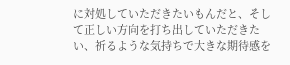に対処していただきたいもんだと、そして正しい方向を打ち出していただきたい、祈るような気持ちで大きな期待感を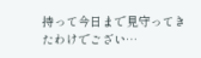持って今日まで見守ってきたわけでござい…